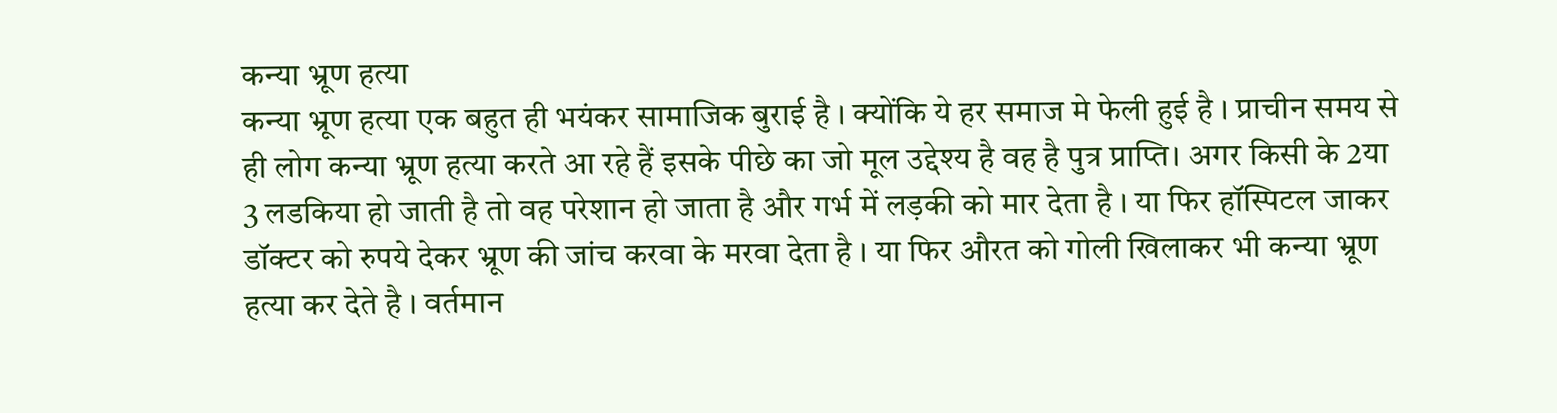कन्या भ्रूण हत्या
कन्या भ्रूण हत्या एक बहुत ही भयंकर सामाजिक बुराई है । क्योंकि ये हर समाज मे फेली हुई है । प्राचीन समय से ही लोग कन्या भ्रूण हत्या करते आ रहे हैं इसके पीछे का जो मूल उद्देश्य है वह है पुत्र प्राप्ति। अगर किसी के 2या 3 लडकिया हो जाती है तो वह परेशान हो जाता है और गर्भ में लड़की को मार देता है । या फिर हॉस्पिटल जाकर डॉक्टर को रुपये देकर भ्रूण की जांच करवा के मरवा देता है । या फिर औरत को गोली खिलाकर भी कन्या भ्रूण हत्या कर देते है । वर्तमान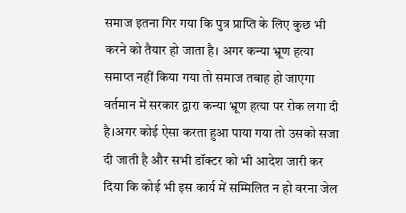समाज इतना गिर गया कि पुत्र प्राप्ति के लिए कुछ भी करने को तैयार हो जाता है। अगर कन्या भ्रूण हत्या समाप्त नहीं किया गया तो समाज तबाह हो जाएगा
वर्तमान में सरकार द्वारा कन्या भ्रूण हत्या पर रोक लगा दी है।अगर कोई ऐसा करता हुआ पाया गया तो उसको सजा दी जाती है और सभी डॉक्टर को भी आदेश जारी कर दिया कि कोई भी इस कार्य में सम्मिलित न हो वरना जेल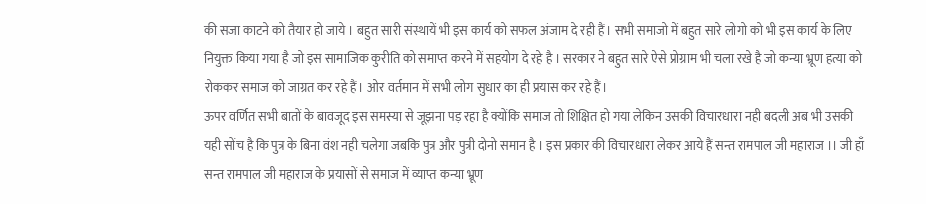की सजा काटने को तैयार हो जाये । बहुत सारी संस्थायें भी इस कार्य को सफल अंजाम दे रही हैं। सभी समाजो में बहुत सारे लोगो को भी इस कार्य के लिए नियुक्त किया गया है जो इस सामाजिक कुरीति को समाप्त करने में सहयोग दे रहे है । सरकार ने बहुत सारे ऐसे प्रोग्राम भी चला रखे है जो कन्या भ्रूण हत्या को रोककर समाज को जाग्रत कर रहे हैं। ओर वर्तमान में सभी लोग सुधार का ही प्रयास कर रहे हैं।
ऊपर वर्णित सभी बातों के बावजूद इस समस्या से जूझना पड़ रहा है क्योंकि समाज तो शिक्षित हो गया लेकिन उसकी विचारधारा नही बदली अब भी उसकी यही सोंच है कि पुत्र के बिना वंश नही चलेगा जबकि पुत्र और पुत्री दोनो समान है । इस प्रकार की विचारधारा लेकर आये हैं सन्त रामपाल जी महाराज ।। जी हाँ सन्त रामपाल जी महाराज के प्रयासों से समाज में व्याप्त कन्या भ्रूण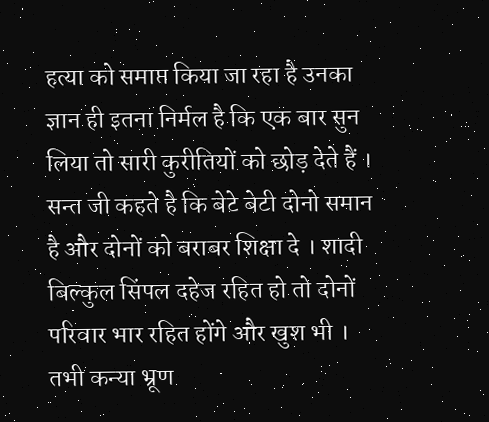हत्या को समाप्त किया जा रहा है उनका ज्ञान ही इतना निर्मल है कि एक बार सुन लिया तो सारी कुरीतियों को छोड़ देते हैं । सन्त जी कहते है कि बेटे बेटी दोनो समान है और दोनों को बराबर शिक्षा दे । शादी बिल्कुल सिंपल दहेज रहित हो तो दोनों परिवार भार रहित होंगे और खुश भी । तभी कन्या भ्रूण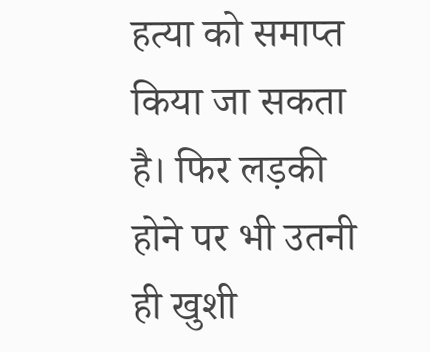हत्या को समाप्त किया जा सकता है। फिर लड़की होने पर भी उतनी ही खुशी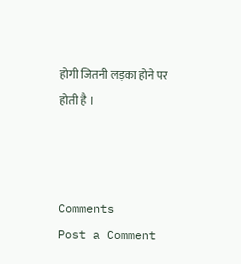होगी जितनी लड़का होने पर होती है ।



Comments
Post a Comment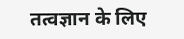तत्वज्ञान के लिए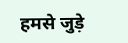हमसे जुड़े